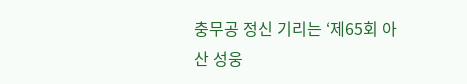충무공 정신 기리는 ‘제65회 아산 성웅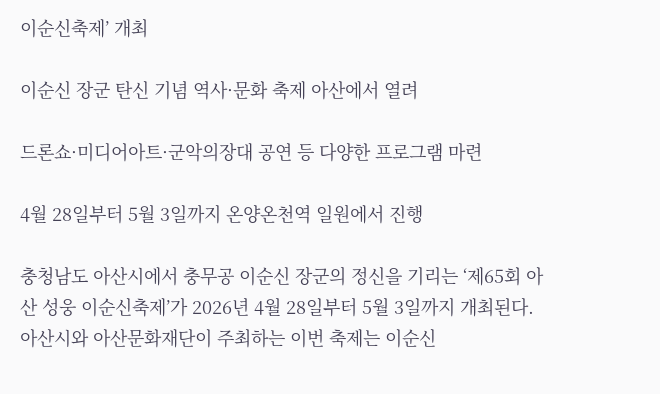이순신축제’ 개최

이순신 장군 탄신 기념 역사·문화 축제 아산에서 열려

드론쇼·미디어아트·군악의장대 공연 등 다양한 프로그램 마련

4월 28일부터 5월 3일까지 온양온천역 일원에서 진행

충청남도 아산시에서 충무공 이순신 장군의 정신을 기리는 ‘제65회 아산 성웅 이순신축제’가 2026년 4월 28일부터 5월 3일까지 개최된다.아산시와 아산문화재단이 주최하는 이번 축제는 이순신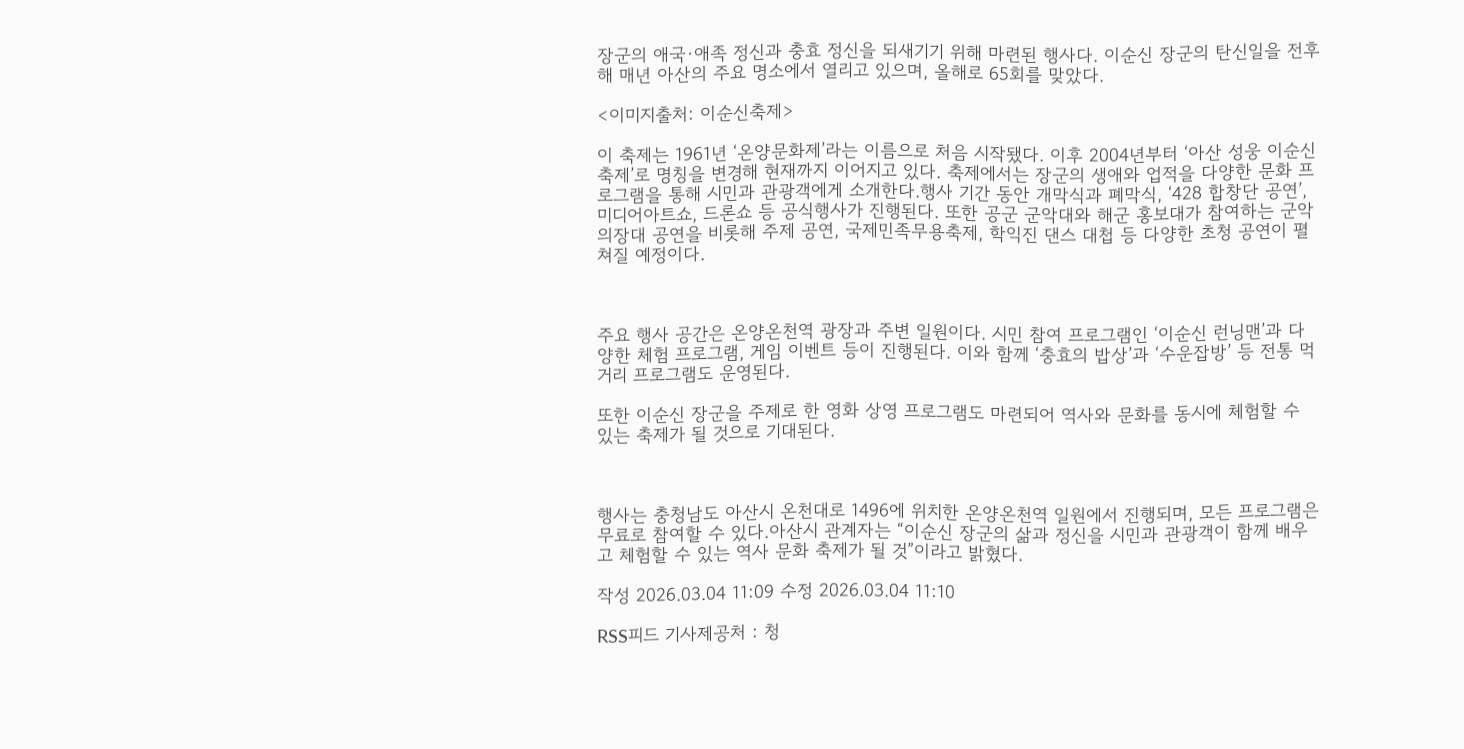장군의 애국·애족 정신과 충효 정신을 되새기기 위해 마련된 행사다. 이순신 장군의 탄신일을 전후해 매년 아산의 주요 명소에서 열리고 있으며, 올해로 65회를 맞았다.

<이미지출처: 이순신축제>

이 축제는 1961년 ‘온양문화제’라는 이름으로 처음 시작됐다. 이후 2004년부터 ‘아산 성웅 이순신축제’로 명칭을 변경해 현재까지 이어지고 있다. 축제에서는 장군의 생애와 업적을 다양한 문화 프로그램을 통해 시민과 관광객에게 소개한다.행사 기간 동안 개막식과 폐막식, ‘428 합창단 공연’, 미디어아트쇼, 드론쇼 등 공식행사가 진행된다. 또한 공군 군악대와 해군 홍보대가 참여하는 군악의장대 공연을 비롯해 주제 공연, 국제민족무용축제, 학익진 댄스 대첩 등 다양한 초청 공연이 펼쳐질 예정이다.



주요 행사 공간은 온양온천역 광장과 주변 일원이다. 시민 참여 프로그램인 ‘이순신 런닝맨’과 다양한 체험 프로그램, 게임 이벤트 등이 진행된다. 이와 함께 ‘충효의 밥상’과 ‘수운잡방’ 등 전통 먹거리 프로그램도 운영된다.

또한 이순신 장군을 주제로 한 영화 상영 프로그램도 마련되어 역사와 문화를 동시에 체험할 수 있는 축제가 될 것으로 기대된다.



행사는 충청남도 아산시 온천대로 1496에 위치한 온양온천역 일원에서 진행되며, 모든 프로그램은 무료로 참여할 수 있다.아산시 관계자는 “이순신 장군의 삶과 정신을 시민과 관광객이 함께 배우고 체험할 수 있는 역사 문화 축제가 될 것”이라고 밝혔다.

작성 2026.03.04 11:09 수정 2026.03.04 11:10

RSS피드 기사제공처 : 청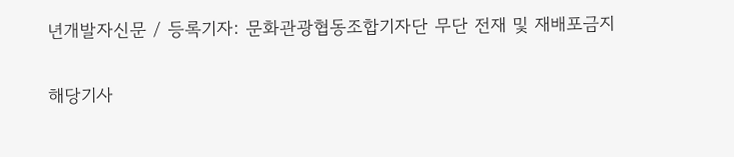년개발자신문 / 등록기자: 문화관광협동조합기자단 무단 전재 및 재배포금지

해당기사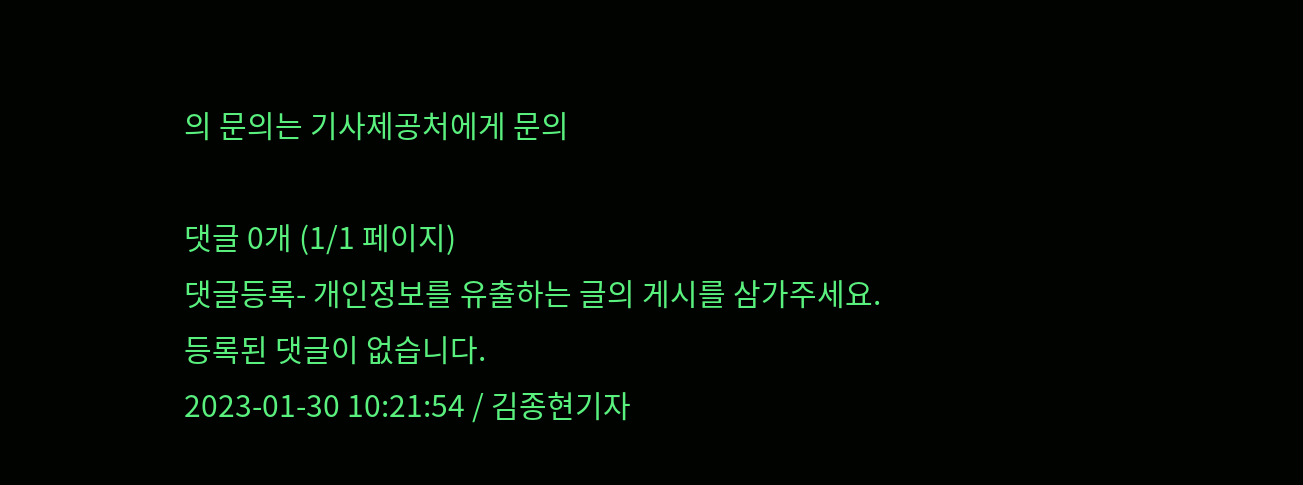의 문의는 기사제공처에게 문의

댓글 0개 (1/1 페이지)
댓글등록- 개인정보를 유출하는 글의 게시를 삼가주세요.
등록된 댓글이 없습니다.
2023-01-30 10:21:54 / 김종현기자